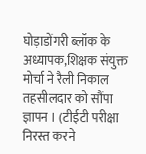घोड़ाडोंगरी ब्लॉक के अध्यापक,शिक्षक संयुक्त मोर्चा ने रैली निकाल तहसीलदार को सौंपा ज्ञापन । (टीईटी परीक्षा निरस्त करने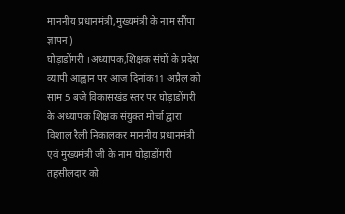माननीय प्रधानमंत्री,मुख्यमंत्री के नाम सौंपा ज्ञापन)
घोड़ाडोंगरी ।अध्यापक,शिक्षक संघों के प्रदेश व्यापी आह्वान पर आज दिनांक11 अप्रैल को साम 5 बजे विकासखंड स्तर पर घोड़ाडोंगरी के अध्यापक शिक्षक संयुक्त मोर्चा द्वारा विशाल रैली निकालकर माननीय प्रधानमंत्री एवं मुख्यमंत्री जी के नाम घोड़ाडोंगरी तहसीलदार को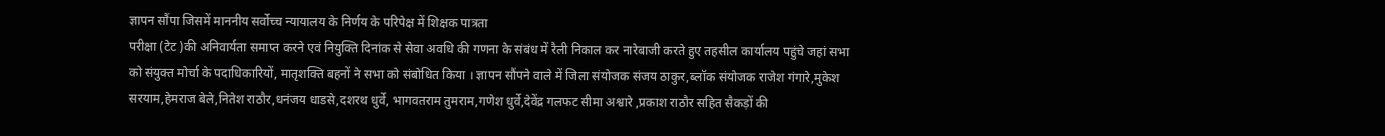ज्ञापन सौंपा जिसमें माननीय सर्वोच्च न्यायालय के निर्णय के परिपेक्ष में शिक्षक पात्रता
परीक्षा (टेट )की अनिवार्यता समाप्त करने एवं नियुक्ति दिनांक से सेवा अवधि की गणना के संबंध में रैली निकाल कर नारेबाजी करते हुए तहसील कार्यालय पहुंचे जहां सभा को संयुक्त मोर्चा के पदाधिकारियों, मातृशक्ति बहनों ने सभा को संबोधित किया । ज्ञापन सौंपने वाले में जिला संयोजक संजय ठाकुर,ब्लॉक संयोजक राजेश गंगारे,मुकेश सरयाम,हेमराज बेले,नितेश राठौर,धनंजय धाडसे,दशरथ धुर्वे, भागवतराम तुमराम,गणेश धुर्वे,देवेंद्र गलफट सीमा अश्वारे ,प्रकाश राठौर सहित सैकड़ों की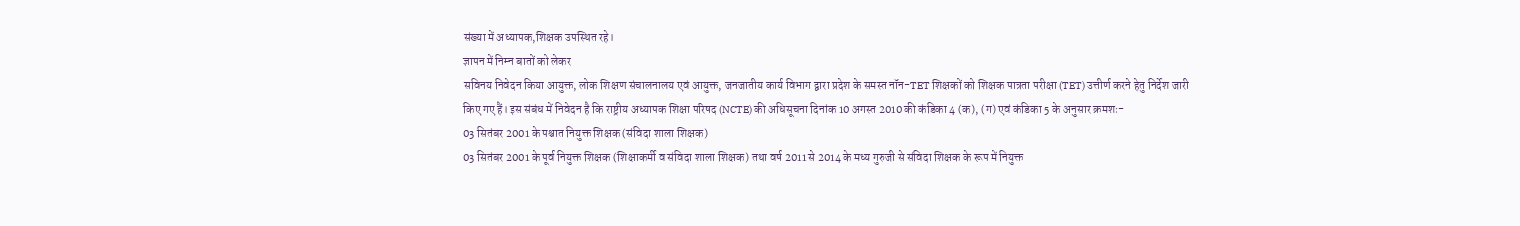संख्या में अध्यापक,शिक्षक उपस्थित रहे।
ज्ञापन में निम्न बातों को लेकर
सविनय निवेदन किया आयुक्त, लोक शिक्षण संचालनालय एवं आयुक्त, जनजातीय कार्य विभाग द्वारा प्रदेश के समस्त नॉन-TET शिक्षकों को शिक्षक पात्रता परीक्षा (TET) उत्तीर्ण करने हेतु निर्देश जारी किए गए हैं। इस संबंध में निवेदन है कि राष्ट्रीय अध्यापक शिक्षा परिषद (NCTE) की अधिसूचना दिनांक 10 अगस्त 2010 की कंडिका 4 (क), (ग) एवं कंडिका 5 के अनुसार क्रमशः-
03 सितंबर 2001 के पश्चात नियुक्त शिक्षक (संविदा शाला शिक्षक)
03 सितंबर 2001 के पूर्व नियुक्त शिक्षक (शिक्षाकर्मी व संविदा शाला शिक्षक) तथा वर्ष 2011 से 2014 के मध्य गुरुजी से संविदा शिक्षक के रूप में नियुक्त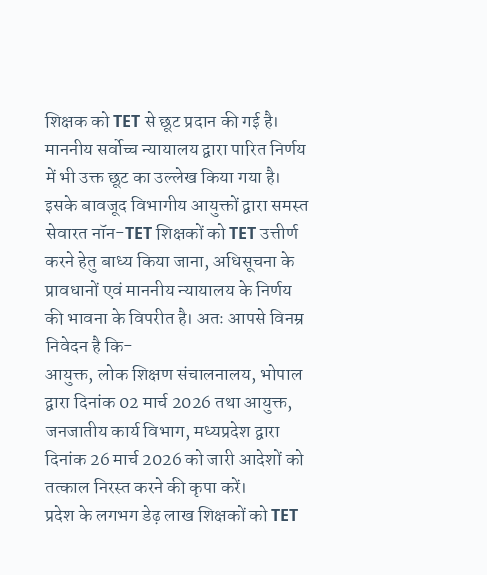शिक्षक को TET से छूट प्रदान की गई है।
माननीय सर्वोच्च न्यायालय द्वारा पारित निर्णय में भी उक्त छूट का उल्लेख किया गया है। इसके बावजूद विभागीय आयुक्तों द्वारा समस्त सेवारत नॉन-TET शिक्षकों को TET उत्तीर्ण करने हेतु बाध्य किया जाना, अधिसूचना के प्रावधानों एवं माननीय न्यायालय के निर्णय की भावना के विपरीत है। अतः आपसे विनम्र निवेदन है कि-
आयुक्त, लोक शिक्षण संचालनालय, भोपाल द्वारा दिनांक 02 मार्च 2026 तथा आयुक्त, जनजातीय कार्य विभाग, मध्यप्रदेश द्वारा दिनांक 26 मार्च 2026 को जारी आदेशों को तत्काल निरस्त करने की कृपा करें।
प्रदेश के लगभग डेढ़ लाख शिक्षकों को TET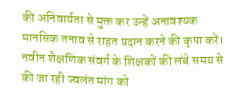की अनिवार्यता से मुक्त कर उन्हें अनावश्यक मानसिक तनाव से राहत प्रदान करने की कृपा करें।
नवीन शैक्षणिक संवर्ग के शिक्षकों की लंबे समय से की जा रही ज्वलंत मांग को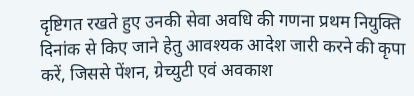दृष्टिगत रखते हुए उनकी सेवा अवधि की गणना प्रथम नियुक्ति दिनांक से किए जाने हेतु आवश्यक आदेश जारी करने की कृपा
करें, जिससे पेंशन, ग्रेच्युटी एवं अवकाश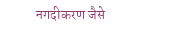नगदीकरण जैसे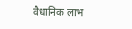वैधानिक लाभ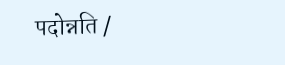पदोन्नति /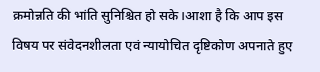क्रमोन्नति की भांति सुनिश्चित हो सके।आशा है कि आप इस विषय पर संवेदनशीलता एवं न्यायोचित दृष्टिकोण अपनाते हुए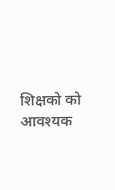शिक्षको को आवश्यक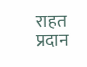राहत प्रदान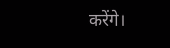करेंगे।